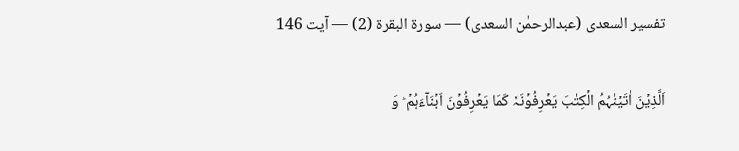تفسیر السعدی (عبدالرحمٰن السعدی) — سورۃ البقرة (2) — آیت 146

اَلَّذِیۡنَ اٰتَیۡنٰہُمُ الۡکِتٰبَ یَعۡرِفُوۡنَہٗ کَمَا یَعۡرِفُوۡنَ اَبۡنَآءَہُمۡ ؕ وَ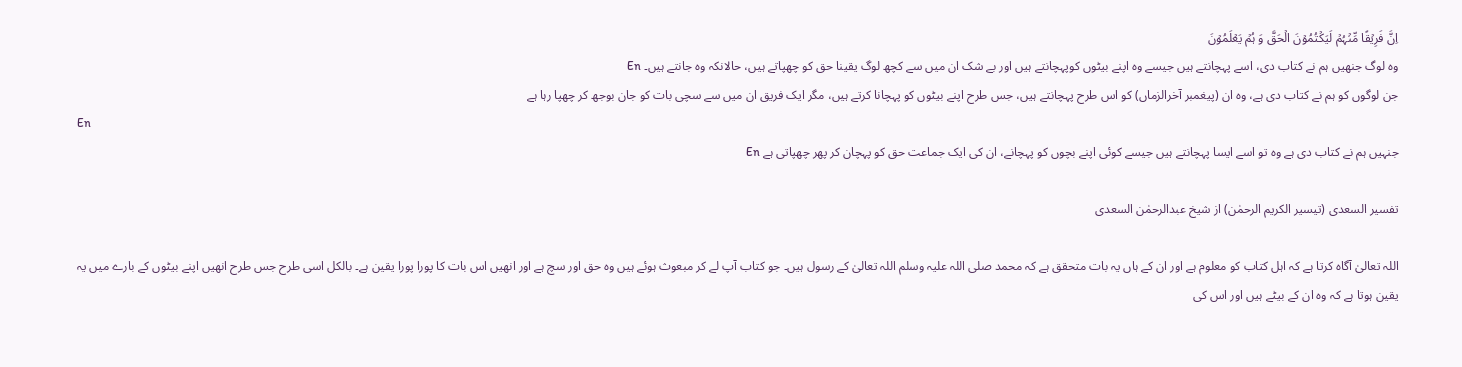اِنَّ فَرِیۡقًا مِّنۡہُمۡ لَیَکۡتُمُوۡنَ الۡحَقَّ وَ ہُمۡ یَعۡلَمُوۡنَ
وہ لوگ جنھیں ہم نے کتاب دی، اسے پہچانتے ہیں جیسے وہ اپنے بیٹوں کوپہچانتے ہیں اور بے شک ان میں سے کچھ لوگ یقینا حق کو چھپاتے ہیں، حالانکہ وہ جانتے ہیں۔ En
جن لوگوں کو ہم نے کتاب دی ہے، وہ ان (پیغمبر آخرالزماں) کو اس طرح پہچانتے ہیں، جس طرح اپنے بیٹوں کو پہچانا کرتے ہیں، مگر ایک فریق ان میں سے سچی بات کو جان بوجھ کر چھپا رہا ہے
En
جنہیں ہم نے کتاب دی ہے وه تو اسے ایسا پہچانتے ہیں جیسے کوئی اپنے بچوں کو پہچانے، ان کی ایک جماعت حق کو پہچان کر پھر چھپاتی ہے En

تفسیر السعدی (تیسیر الکریم الرحمٰن) از شیخ عبدالرحمٰن السعدی

اللہ تعالیٰ آگاہ کرتا ہے کہ اہل کتاب کو معلوم ہے اور ان کے ہاں یہ بات متحقق ہے کہ محمد صلی اللہ علیہ وسلم اللہ تعالیٰ کے رسول ہیں۔ جو کتاب آپ لے کر مبعوث ہوئے ہیں وہ حق اور سچ ہے اور انھیں اس بات کا پورا پورا یقین ہے۔ بالکل اسی طرح جس طرح انھیں اپنے بیٹوں کے بارے میں یہ یقین ہوتا ہے کہ وہ ان کے بیٹے ہیں اور اس کی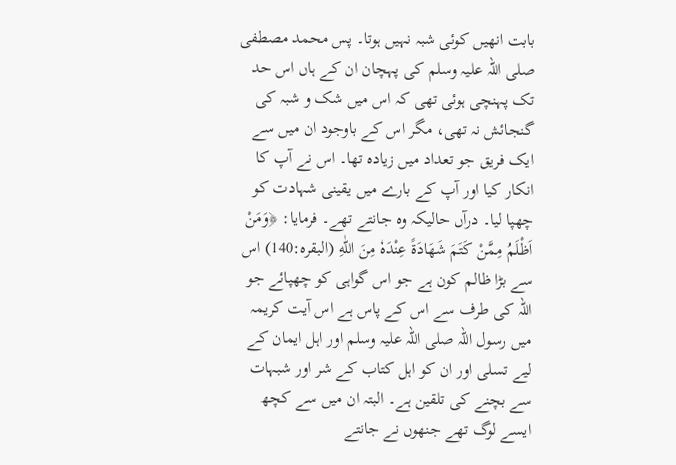بابت انھیں کوئی شبہ نہیں ہوتا۔ پس محمد مصطفی صلی اللہ علیہ وسلم کی پہچان ان کے ہاں اس حد تک پہنچی ہوئی تھی کہ اس میں شک و شبہ کی گنجائش نہ تھی، مگر اس کے باوجود ان میں سے ایک فریق جو تعداد میں زیادہ تھا۔ اس نے آپ کا انکار کیا اور آپ کے بارے میں یقینی شہادت کو چھپا لیا۔ درآں حالیکہ وہ جانتے تھے۔ فرمایا: ﴿وَمَنْ اَظْلَمُ مِمَّنْ كَتَمَ شَهَادَةً عِنْدَهٗ مِنَ اللّٰهِ (البقرہ:140) اس سے بڑا ظالم کون ہے جو اس گواہی کو چھپائے جو اللہ کی طرف سے اس کے پاس ہے اس آیت کریمہ میں رسول اللہ صلی اللہ علیہ وسلم اور اہل ایمان کے لیے تسلی اور ان کو اہل کتاب کے شر اور شبہات سے بچنے کی تلقین ہے۔ البتہ ان میں سے کچھ ایسے لوگ تھے جنھوں نے جانتے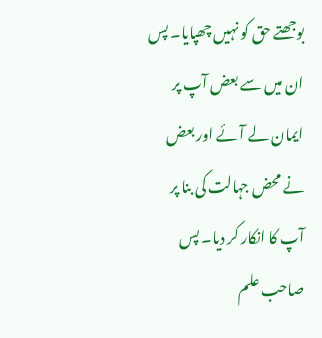بوجھتے حق کو نہیں چھپایا۔ پس ان میں سے بعض آپ پر ایمان لے آئے اور بعض نے محض جہالت کی بنا پر آپ کا انکار کر دیا۔ پس صاحب علم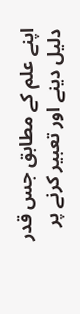اپنے علم کے مطابق جس قدر دلیل دینے اور تعبیر کرنے پر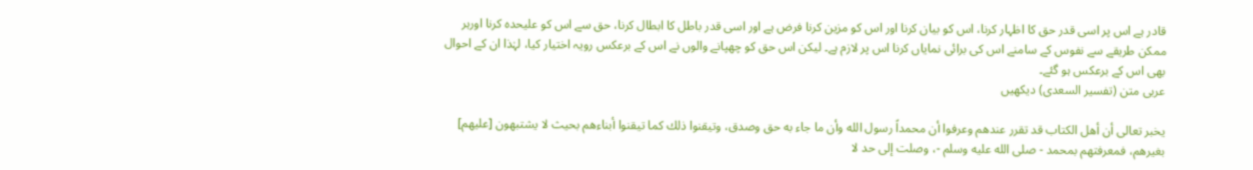قادر ہے اس پر اسی قدر حق کا اظہار کرنا، اس کو بیان کرنا اور اس کو مزین کرنا فرض ہے اور اسی قدر باطل کا ابطال کرنا، حق سے اس کو علیحدہ کرنا اورہر ممکن طریقے سے نفوس کے سامنے اس کی برائی نمایاں کرنا اس پر لازم ہے۔ لیکن اس حق کو چھپانے والوں نے اس کے برعکس رویہ اختیار کیا، لہٰذا ان کے احوال بھی اس کے برعکس ہو گئے۔
عربی متن (تفسیر السعدی) دیکھیں

يخبر تعالى أن أهل الكتاب قد تقرر عندهم وعرفوا أن محمداً رسول الله وأن ما جاء به حق وصدق، وتيقنوا ذلك كما تيقنوا أبناءهم بحيث لا يشتبهون [عليهم] بغيرهم، فمعرفتهم بمحمد - صلى الله عليه وسلم -، وصلت إلى حد لا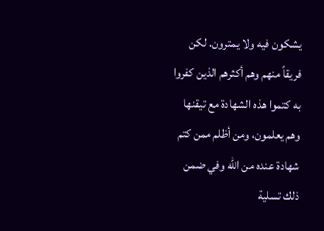يشكون فيه ولا يمترون. لكن فريقاً منهم وهم أكثرهم الذين كفروا به كتموا هذه الشهادة مع تيقنها وهم يعلمون، ومن أظلم ممن كتم شهادة عنده من الله وفي ضمن ذلك تسلية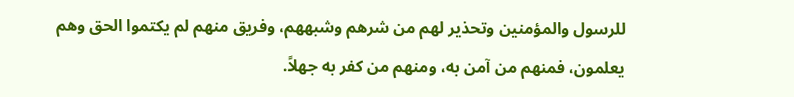للرسول والمؤمنين وتحذير لهم من شرهم وشبههم، وفريق منهم لم يكتموا الحق وهم يعلمون، فمنهم من آمن به، ومنهم من كفر به جهلاً.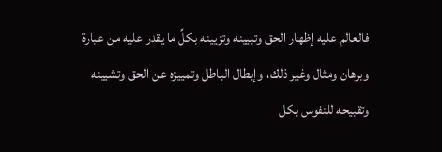فالعالم عليه إظهار الحق وتبيينه وتزيينه بكلِّ ما يقدر عليه من عبارة وبرهان ومثال وغير ذلك، وإبطال الباطل وتمييزه عن الحق وتشيينه وتقبيحه للنفوس بكل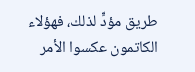طريق مؤدٍّ لذلك، فهؤلاء الكاتمون عكسوا الأمر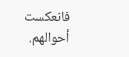فانعكست أحوالهم.